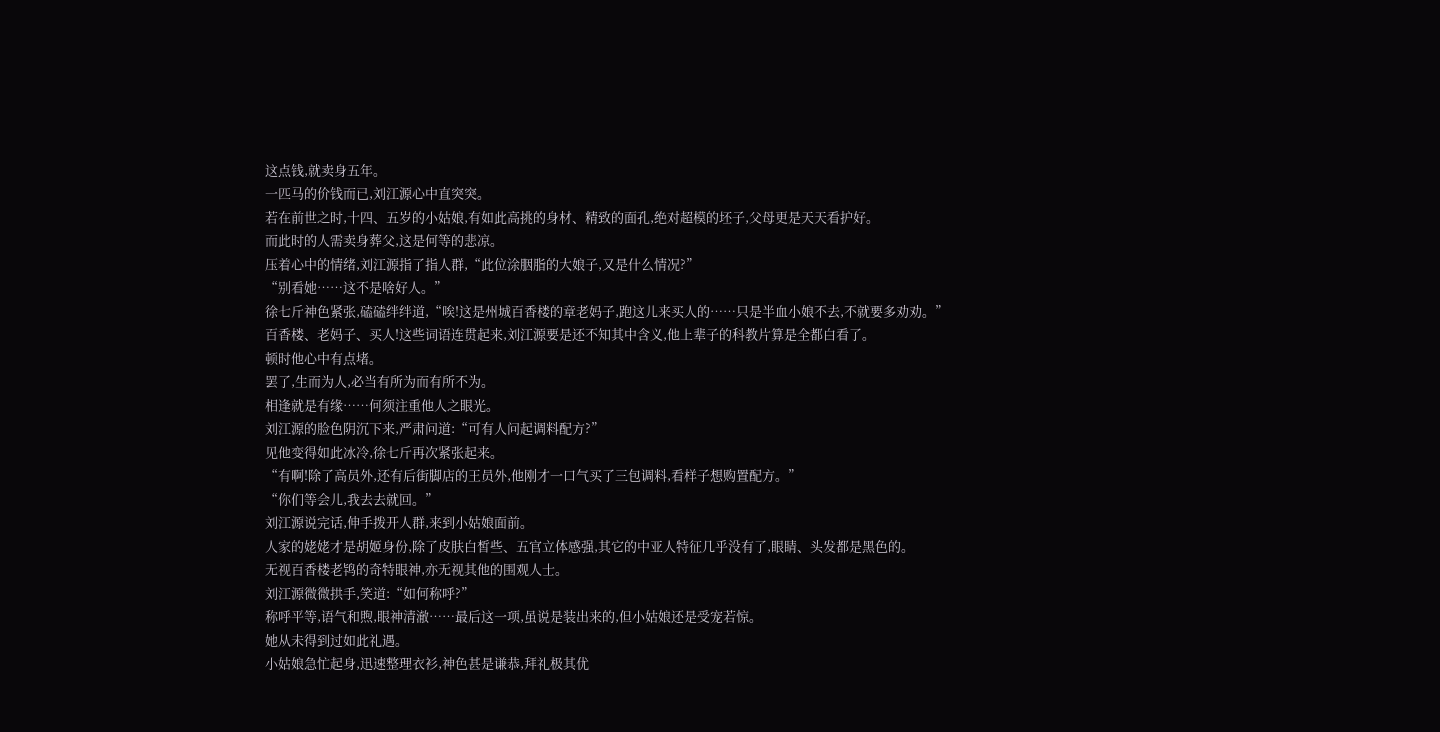这点钱,就卖身五年。
一匹马的价钱而已,刘江源心中直突突。
若在前世之时,十四、五岁的小姑娘,有如此高挑的身材、精致的面孔,绝对超模的坯子,父母更是天天看护好。
而此时的人需卖身葬父,这是何等的悲凉。
压着心中的情绪,刘江源指了指人群,“此位涂胭脂的大娘子,又是什么情况?”
“别看她……这不是啥好人。”
徐七斤神色紧张,磕磕绊绊道,“唉!这是州城百香楼的章老妈子,跑这儿来买人的……只是半血小娘不去,不就要多劝劝。”
百香楼、老妈子、买人!这些词语连贯起来,刘江源要是还不知其中含义,他上辈子的科教片算是全都白看了。
顿时他心中有点堵。
罢了,生而为人,必当有所为而有所不为。
相逢就是有缘……何须注重他人之眼光。
刘江源的脸色阴沉下来,严肃问道:“可有人问起调料配方?”
见他变得如此冰冷,徐七斤再次紧张起来。
“有啊!除了高员外,还有后街脚店的王员外,他刚才一口气买了三包调料,看样子想购置配方。”
“你们等会儿,我去去就回。”
刘江源说完话,伸手拨开人群,来到小姑娘面前。
人家的姥姥才是胡姬身份,除了皮肤白皙些、五官立体感强,其它的中亚人特征几乎没有了,眼睛、头发都是黑色的。
无视百香楼老鸨的奇特眼神,亦无视其他的围观人士。
刘江源微微拱手,笑道:“如何称呼?”
称呼平等,语气和煦,眼神清澈……最后这一项,虽说是装出来的,但小姑娘还是受宠若惊。
她从未得到过如此礼遇。
小姑娘急忙起身,迅速整理衣衫,神色甚是谦恭,拜礼极其优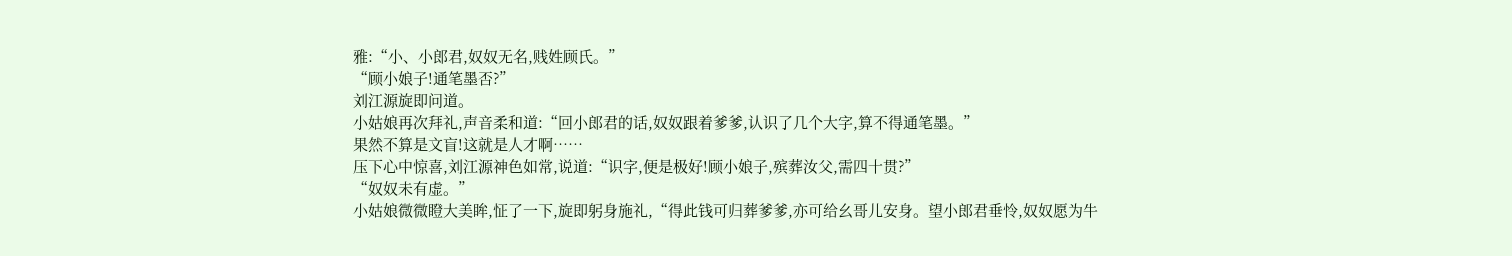雅:“小、小郎君,奴奴无名,贱姓顾氏。”
“顾小娘子!通笔墨否?”
刘江源旋即问道。
小姑娘再次拜礼,声音柔和道:“回小郎君的话,奴奴跟着爹爹,认识了几个大字,算不得通笔墨。”
果然不算是文盲!这就是人才啊……
压下心中惊喜,刘江源神色如常,说道:“识字,便是极好!顾小娘子,殡葬汝父,需四十贯?”
“奴奴未有虚。”
小姑娘微微瞪大美眸,怔了一下,旋即躬身施礼,“得此钱可归葬爹爹,亦可给幺哥儿安身。望小郎君垂怜,奴奴愿为牛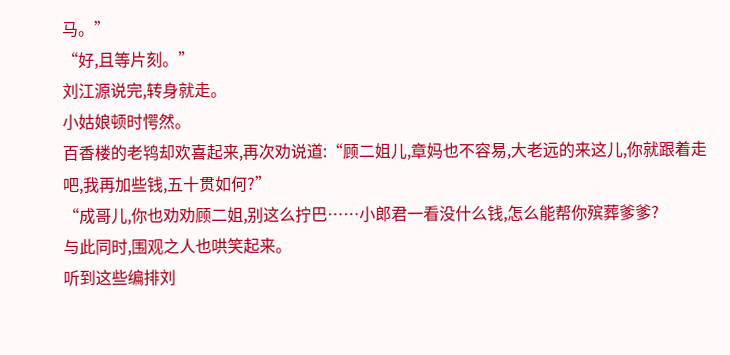马。”
“好,且等片刻。”
刘江源说完,转身就走。
小姑娘顿时愕然。
百香楼的老鸨却欢喜起来,再次劝说道:“顾二姐儿,章妈也不容易,大老远的来这儿,你就跟着走吧,我再加些钱,五十贯如何?”
“成哥儿,你也劝劝顾二姐,别这么拧巴……小郎君一看没什么钱,怎么能帮你殡葬爹爹?
与此同时,围观之人也哄笑起来。
听到这些编排刘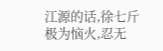江源的话,徐七斤极为恼火,忍无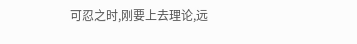可忍之时,刚要上去理论,远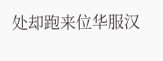处却跑来位华服汉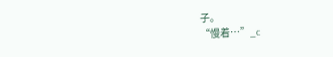子。
“慢着…”_c